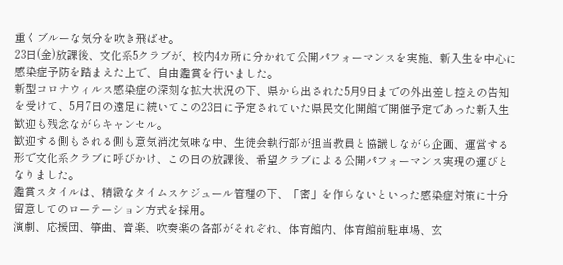重くブルーな気分を吹き飛ばせ。
23日(金)放課後、文化系5クラブが、校内4カ所に分かれて公開パフォーマンスを実施、新入生を中心に感染症予防を踏まえた上で、自由鑑賞を行いました。
新型コロナウィルス感染症の深刻な拡大状況の下、県から出された5月9日までの外出差し控えの告知を受けて、5月7日の遠足に続いてこの23日に予定されていた県民文化開館で開催予定であった新入生歓迎も残念ながらキャンセル。
歓迎する側もされる側も意気消沈気味な中、生徒会執行部が担当教員と協議しながら企画、運営する形で文化系クラブに呼びかけ、この日の放課後、希望クラブによる公開パフォーマンス実現の運びとなりました。
鑑賞スタイルは、精緻なタイムスケジュール管理の下、「密」を作らないといった感染症対策に十分留意してのローテーション方式を採用。
演劇、応援団、箏曲、音楽、吹奏楽の各部がそれぞれ、体育館内、体育館前駐車場、玄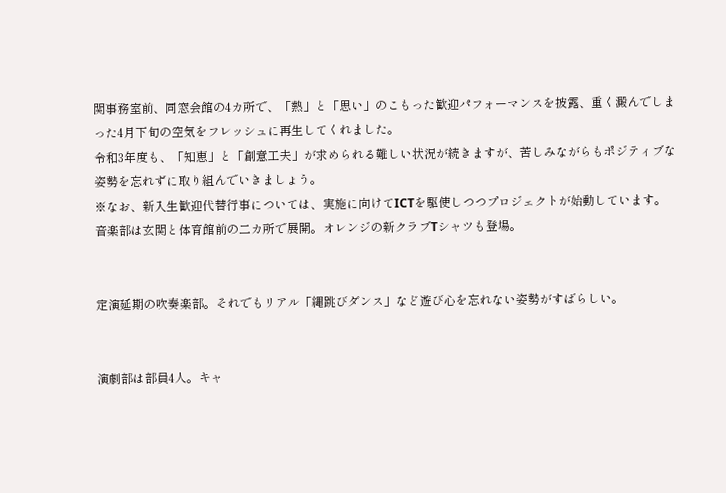関事務室前、同窓会館の4カ所で、「熱」と「思い」のこもった歓迎パフォーマンスを披露、重く澱んでしまった4月下旬の空気をフレッシュに再生してくれました。
令和3年度も、「知恵」と「創意工夫」が求められる難しい状況が続きますが、苦しみながらもポジティブな姿勢を忘れずに取り組んでいきましょう。
※なお、新入生歓迎代替行事については、実施に向けてICTを駆使しつつプロジェクトが始動しています。
音楽部は玄関と体育館前の二カ所で展開。オレンジの新クラブTシャツも登場。


定演延期の吹奏楽部。それでもリアル「縄跳びダンス」など遊び心を忘れない姿勢がすばらしい。


演劇部は部員4人。キャ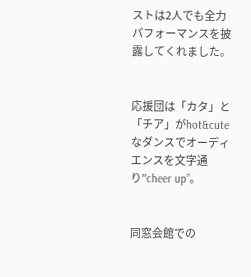ストは2人でも全力パフォーマンスを披露してくれました。


応援団は「カタ」と「チア」がhot&cuteなダンスでオーディエンスを文字通り”cheer up”。


同窓会館での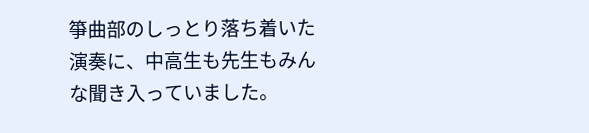箏曲部のしっとり落ち着いた演奏に、中高生も先生もみんな聞き入っていました。